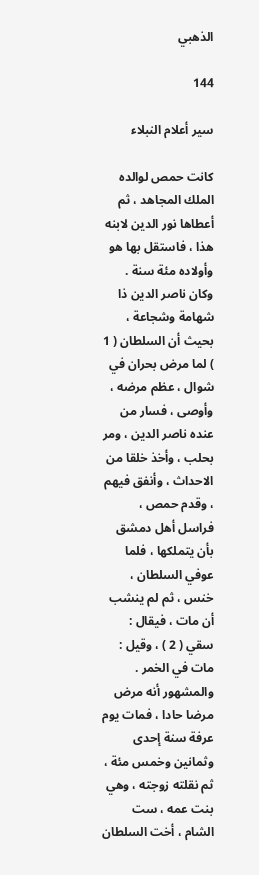الذهبي

144

سير أعلام النبلاء

كانت حمص لوالده الملك المجاهد ، ثم أعطاها نور الدين لابنه هذا ، فاستقل بها هو وأولاده مئة سنة . وكان ناصر الدين ذا شهامة وشجاعة ، بحيث أن السلطان ( 1 ) لما مرض بحران في شوال ، عظم مرضه ، وأوصى ، فسار من عنده ناصر الدين ، ومر بحلب ، وأخذ خلقا من الاحداث ، وأنفق فيهم ، وقدم حمص ، فراسل أهل دمشق بأن يتملكها ، فلما عوفي السلطان ، خنس ، ثم لم ينشب أن مات ، فيقال : سقي ( 2 ) ، وقيل : مات في الخمر . والمشهور أنه مرض مرضا حادا ، فمات يوم عرفة سنة إحدى وثمانين وخمس مئة ، ثم نقلته زوجته ، وهي بنت عمه ، ست الشام ، أخت السلطان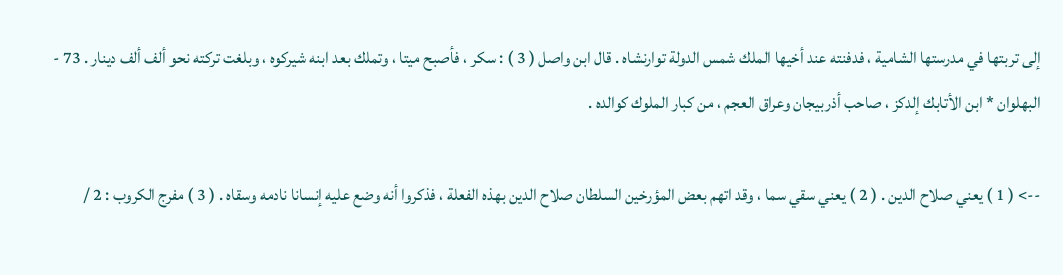إلى تربتها في مدرستها الشامية ، فدفنته عند أخيها الملك شمس الدولة توارنشاه . قال ابن واصل ( 3 ) : سكر ، فأصبح ميتا ، وتملك بعد ابنه شيركوه ، وبلغت تركته نحو ألف ألف دينار . 73 - البهلوان * ابن الأتابك إلدكز ، صاحب أذربيجان وعراق العجم ، من كبار الملوك كوالده .

--> ( 1 ) يعني صلاح الدين . ( 2 ) يعني سقي سما ، وقد اتهم بعض المؤرخين السلطان صلاح الدين بهذه الفعلة ، فذكروا أنه وضع عليه إنسانا نادمه وسقاه . ( 3 ) مفرج الكروب : 2 /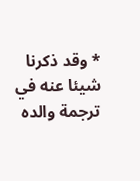* وقد ذكرنا شيئا عنه في ترجمة والده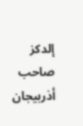إلدكز صاحب أذربيجان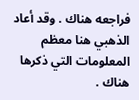فراجعه هناك . وقد أعاد الذهبي هنا معظم المعلومات التي ذكرها هناك .